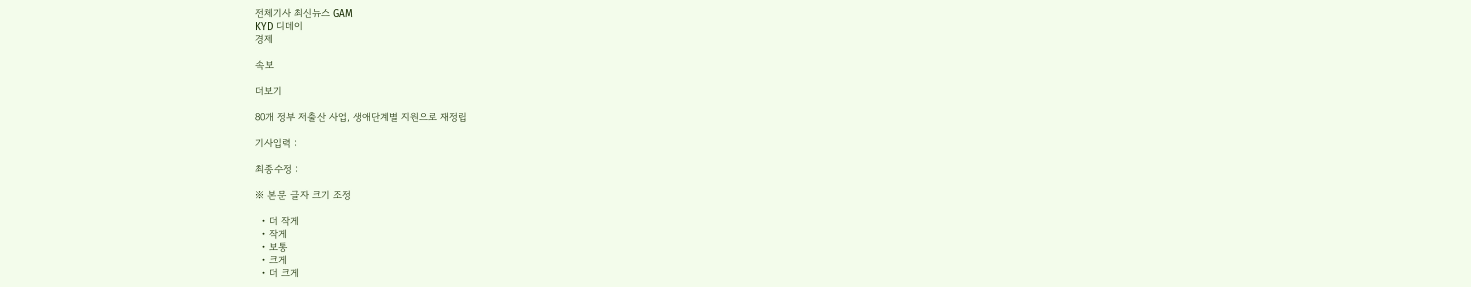전체기사 최신뉴스 GAM
KYD 디데이
경제

속보

더보기

80개 정부 저출산 사업, 생애단계별 지원으로 재정립

기사입력 :

최종수정 :

※ 본문 글자 크기 조정

  • 더 작게
  • 작게
  • 보통
  • 크게
  • 더 크게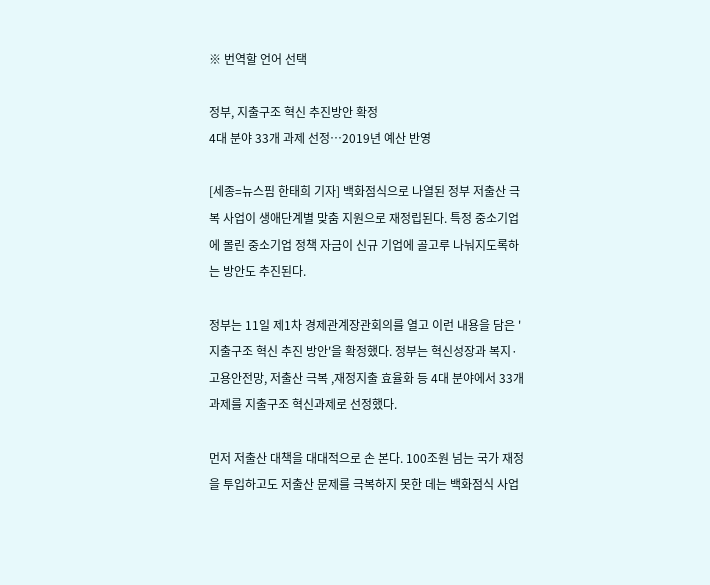※ 번역할 언어 선택

정부, 지출구조 혁신 추진방안 확정
4대 분야 33개 과제 선정…2019년 예산 반영

[세종=뉴스핌 한태희 기자] 백화점식으로 나열된 정부 저출산 극복 사업이 생애단계별 맞춤 지원으로 재정립된다. 특정 중소기업에 몰린 중소기업 정책 자금이 신규 기업에 골고루 나눠지도록하는 방안도 추진된다.

정부는 11일 제1차 경제관계장관회의를 열고 이런 내용을 담은 '지출구조 혁신 추진 방안'을 확정했다. 정부는 혁신성장과 복지·고용안전망, 저출산 극복 ,재정지출 효율화 등 4대 분야에서 33개 과제를 지출구조 혁신과제로 선정했다.

먼저 저출산 대책을 대대적으로 손 본다. 100조원 넘는 국가 재정을 투입하고도 저출산 문제를 극복하지 못한 데는 백화점식 사업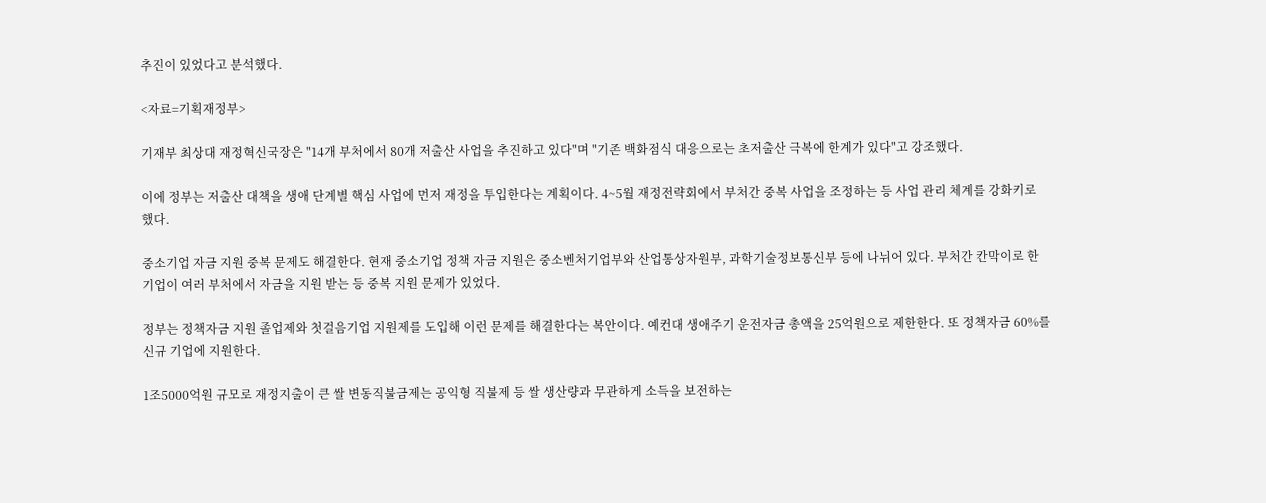추진이 있었다고 분석했다.

<자료=기획재정부>

기재부 최상대 재정혁신국장은 "14개 부처에서 80개 저출산 사업을 추진하고 있다"며 "기존 백화점식 대응으로는 초저출산 극복에 한계가 있다"고 강조했다.

이에 정부는 저출산 대책을 생애 단계별 핵심 사업에 먼저 재정을 투입한다는 계획이다. 4~5월 재정전략회에서 부처간 중복 사업을 조정하는 등 사업 관리 체계를 강화키로 했다.

중소기업 자금 지원 중복 문제도 해결한다. 현재 중소기업 정책 자금 지원은 중소벤처기업부와 산업통상자원부, 과학기술정보통신부 등에 나뉘어 있다. 부처간 칸막이로 한 기업이 여러 부처에서 자금을 지원 받는 등 중복 지원 문제가 있었다.

정부는 정책자금 지원 졸업제와 첫걸음기업 지원제를 도입해 이런 문제를 해결한다는 복안이다. 예컨대 생애주기 운전자금 총액을 25억원으로 제한한다. 또 정책자금 60%를 신규 기업에 지원한다.

1조5000억원 규모로 재정지출이 큰 쌀 변동직불금제는 공익형 직불제 등 쌀 생산량과 무관하게 소득을 보전하는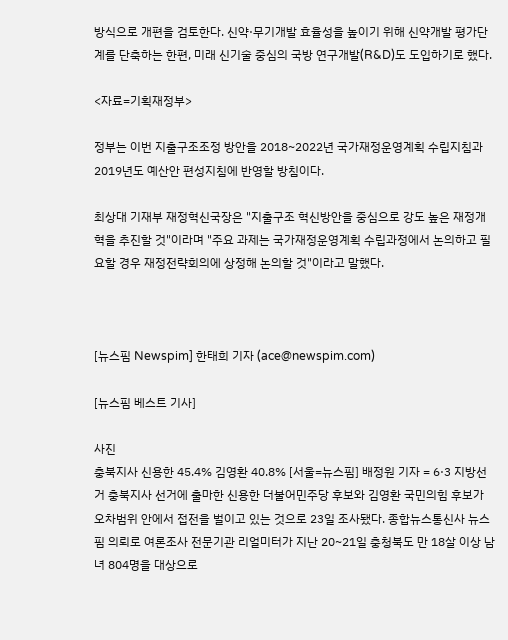방식으로 개편을 검토한다. 신약·무기개발 효율성을 높이기 위해 신약개발 평가단계를 단축하는 한편, 미래 신기술 중심의 국방 연구개발(R&D)도 도입하기로 했다.

<자료=기획재정부>

정부는 이번 지출구조조정 방안을 2018~2022년 국가재정운영계획 수립지침과 2019년도 예산안 편성지침에 반영할 방침이다.

최상대 기재부 재정혁신국장은 "지출구조 혁신방안을 중심으로 강도 높은 재정개혁을 추진할 것"이라며 "주요 과제는 국가재정운영계획 수립과정에서 논의하고 필요할 경우 재정전략회의에 상정해 논의할 것"이라고 말했다.



[뉴스핌 Newspim] 한태희 기자 (ace@newspim.com)

[뉴스핌 베스트 기사]

사진
충북지사 신용한 45.4% 김영환 40.8% [서울=뉴스핌] 배정원 기자 = 6·3 지방선거 충북지사 선거에 출마한 신용한 더불어민주당 후보와 김영환 국민의힘 후보가 오차범위 안에서 접전을 벌이고 있는 것으로 23일 조사됐다. 종합뉴스통신사 뉴스핌 의뢰로 여론조사 전문기관 리얼미터가 지난 20~21일 충청북도 만 18살 이상 남녀 804명을 대상으로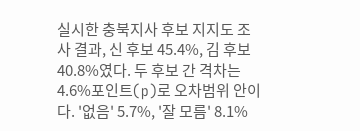실시한 충북지사 후보 지지도 조사 결과, 신 후보 45.4%, 김 후보 40.8%였다. 두 후보 간 격차는 4.6%포인트(p)로 오차범위 안이다. '없음' 5.7%, '잘 모름' 8.1%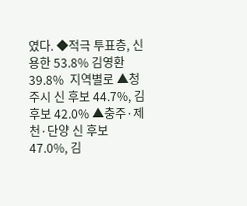였다. ◆적극 투표층, 신용한 53.8% 김영환 39.8%  지역별로 ▲청주시 신 후보 44.7%, 김 후보 42.0% ▲충주·제천·단양 신 후보 47.0%, 김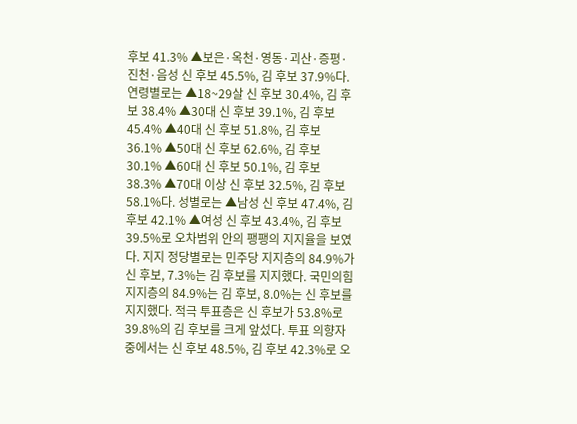후보 41.3% ▲보은·옥천·영동·괴산·증평·진천·음성 신 후보 45.5%, 김 후보 37.9%다. 연령별로는 ▲18~29살 신 후보 30.4%, 김 후보 38.4% ▲30대 신 후보 39.1%, 김 후보 45.4% ▲40대 신 후보 51.8%, 김 후보 36.1% ▲50대 신 후보 62.6%, 김 후보 30.1% ▲60대 신 후보 50.1%, 김 후보 38.3% ▲70대 이상 신 후보 32.5%, 김 후보 58.1%다. 성별로는 ▲남성 신 후보 47.4%, 김 후보 42.1% ▲여성 신 후보 43.4%, 김 후보 39.5%로 오차범위 안의 팽팽의 지지율을 보였다. 지지 정당별로는 민주당 지지층의 84.9%가 신 후보, 7.3%는 김 후보를 지지했다. 국민의힘 지지층의 84.9%는 김 후보, 8.0%는 신 후보를 지지했다. 적극 투표층은 신 후보가 53.8%로 39.8%의 김 후보를 크게 앞섰다. 투표 의향자 중에서는 신 후보 48.5%, 김 후보 42.3%로 오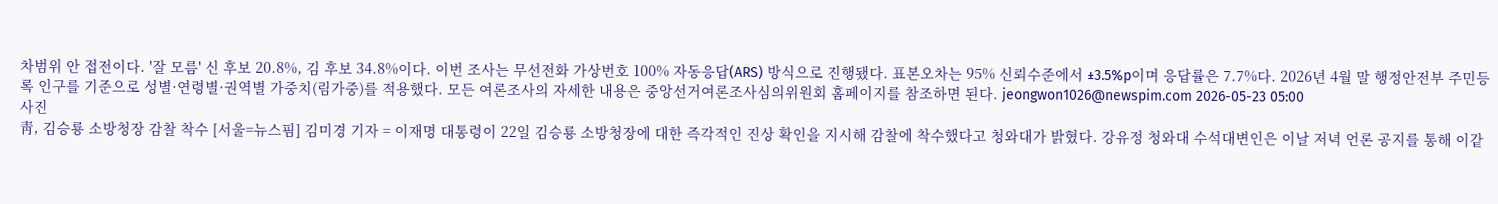차범위 안 접전이다. '잘 모름' 신 후보 20.8%, 김 후보 34.8%이다. 이번 조사는 무선전화 가상번호 100% 자동응답(ARS) 방식으로 진행됐다. 표본오차는 95% 신뢰수준에서 ±3.5%p이며 응답률은 7.7%다. 2026년 4월 말 행정안전부 주민등록 인구를 기준으로 성별·연령별·권역별 가중치(림가중)를 적용했다. 모든 여론조사의 자세한 내용은 중앙선거여론조사심의위원회 홈페이지를 참조하면 된다. jeongwon1026@newspim.com 2026-05-23 05:00
사진
靑, 김승룡 소방청장 감찰 착수 [서울=뉴스핌] 김미경 기자 = 이재명 대통령이 22일 김승룡 소방청장에 대한 즉각적인 진상 확인을 지시해 감찰에 착수했다고 청와대가 밝혔다. 강유정 청와대 수석대변인은 이날 저녁 언론 공지를 통해 이같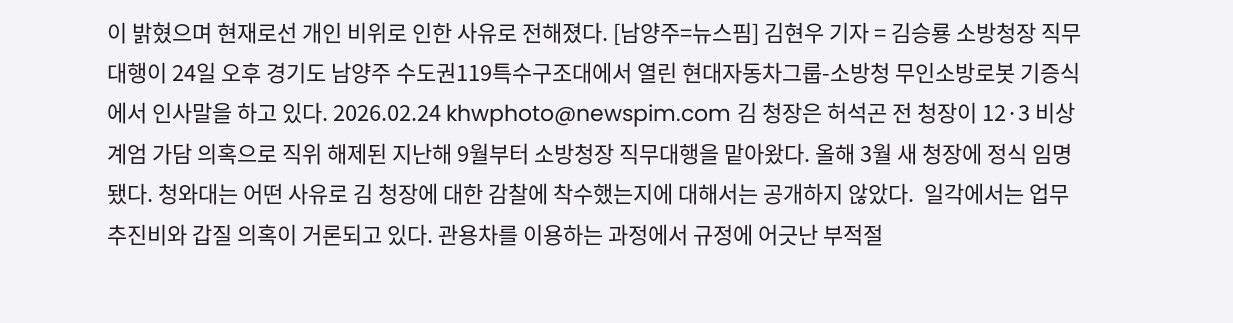이 밝혔으며 현재로선 개인 비위로 인한 사유로 전해졌다. [남양주=뉴스핌] 김현우 기자 = 김승룡 소방청장 직무대행이 24일 오후 경기도 남양주 수도권119특수구조대에서 열린 현대자동차그룹-소방청 무인소방로봇 기증식에서 인사말을 하고 있다. 2026.02.24 khwphoto@newspim.com 김 청장은 허석곤 전 청장이 12·3 비상계엄 가담 의혹으로 직위 해제된 지난해 9월부터 소방청장 직무대행을 맡아왔다. 올해 3월 새 청장에 정식 임명됐다. 청와대는 어떤 사유로 김 청장에 대한 감찰에 착수했는지에 대해서는 공개하지 않았다.  일각에서는 업무 추진비와 갑질 의혹이 거론되고 있다. 관용차를 이용하는 과정에서 규정에 어긋난 부적절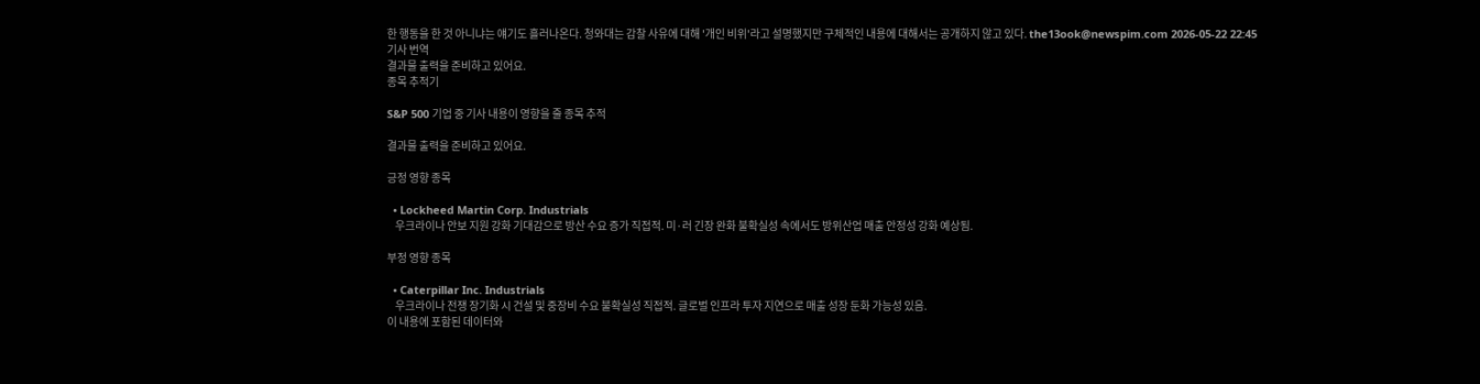한 행동을 한 것 아니냐는 얘기도 흘러나온다. 청와대는 감찰 사유에 대해 '개인 비위'라고 설명했지만 구체적인 내용에 대해서는 공개하지 않고 있다. the13ook@newspim.com 2026-05-22 22:45
기사 번역
결과물 출력을 준비하고 있어요.
종목 추적기

S&P 500 기업 중 기사 내용이 영향을 줄 종목 추적

결과물 출력을 준비하고 있어요.

긍정 영향 종목

  • Lockheed Martin Corp. Industrials
    우크라이나 안보 지원 강화 기대감으로 방산 수요 증가 직접적. 미·러 긴장 완화 불확실성 속에서도 방위산업 매출 안정성 강화 예상됨.

부정 영향 종목

  • Caterpillar Inc. Industrials
    우크라이나 전쟁 장기화 시 건설 및 중장비 수요 불확실성 직접적. 글로벌 인프라 투자 지연으로 매출 성장 둔화 가능성 있음.
이 내용에 포함된 데이터와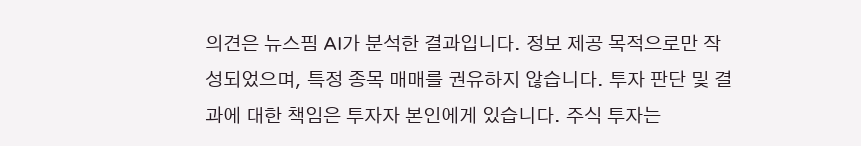의견은 뉴스핌 AI가 분석한 결과입니다. 정보 제공 목적으로만 작성되었으며, 특정 종목 매매를 권유하지 않습니다. 투자 판단 및 결과에 대한 책임은 투자자 본인에게 있습니다. 주식 투자는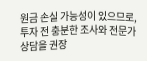원금 손실 가능성이 있으므로, 투자 전 충분한 조사와 전문가 상담을 권장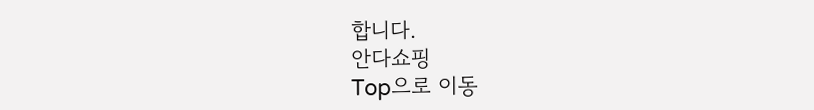합니다.
안다쇼핑
Top으로 이동